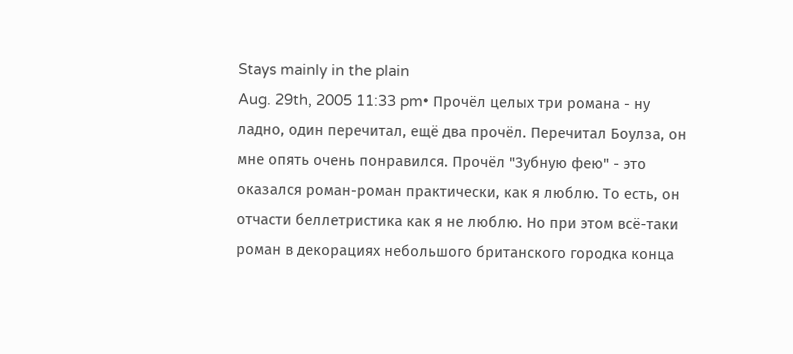Stays mainly in the plain
Aug. 29th, 2005 11:33 pm• Прочёл целых три романа - ну ладно, один перечитал, ещё два прочёл. Перечитал Боулза, он мне опять очень понравился. Прочёл "Зубную фею" - это оказался роман-роман практически, как я люблю. То есть, он отчасти беллетристика как я не люблю. Но при этом всё-таки роман в декорациях небольшого британского городка конца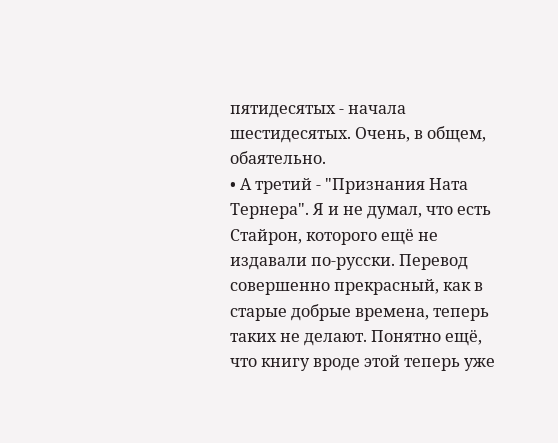пятидесятых - начала шестидесятых. Очень, в общем, обаятельно.
• А третий - "Признания Ната Тернера". Я и не думал, что есть Стайрон, которого ещё не издавали по-русски. Перевод совершенно прекрасный, как в старые добрые времена, теперь таких не делают. Понятно ещё, что книгу вроде этой теперь уже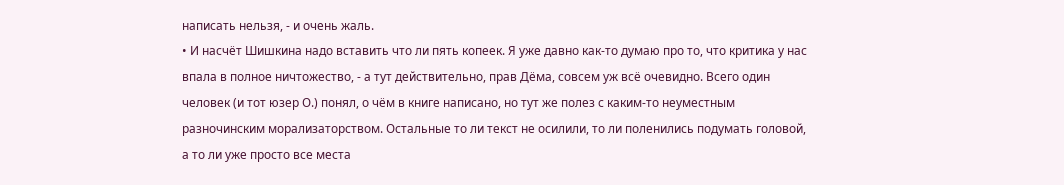написать нельзя, - и очень жаль.
• И насчёт Шишкина надо вставить что ли пять копеек. Я уже давно как-то думаю про то, что критика у нас впала в полное ничтожество, - а тут действительно, прав Дёма, совсем уж всё очевидно. Всего один человек (и тот юзер О.) понял, о чём в книге написано, но тут же полез с каким-то неуместным разночинским морализаторством. Остальные то ли текст не осилили, то ли поленились подумать головой, а то ли уже просто все места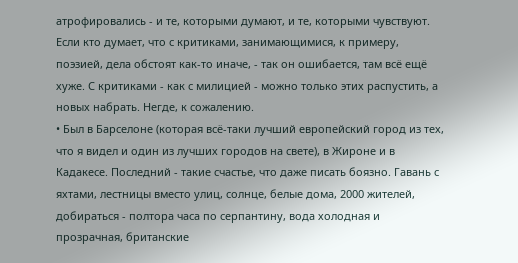атрофировались - и те, которыми думают, и те, которыми чувствуют. Если кто думает, что с критиками, занимающимися, к примеру, поэзией, дела обстоят как-то иначе, - так он ошибается, там всё ещё хуже. С критиками - как с милицией - можно только этих распустить, а новых набрать. Негде, к сожалению.
• Был в Барселоне (которая всё-таки лучший европейский город из тех, что я видел и один из лучших городов на свете), в Жироне и в Кадакесе. Последний - такие счастье, что даже писать боязно. Гавань с яхтами, лестницы вместо улиц, солнце, белые дома, 2000 жителей, добираться - полтора часа по серпантину, вода холодная и прозрачная, британские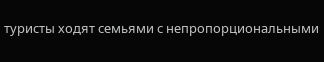туристы ходят семьями с непропорциональными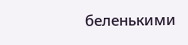беленькими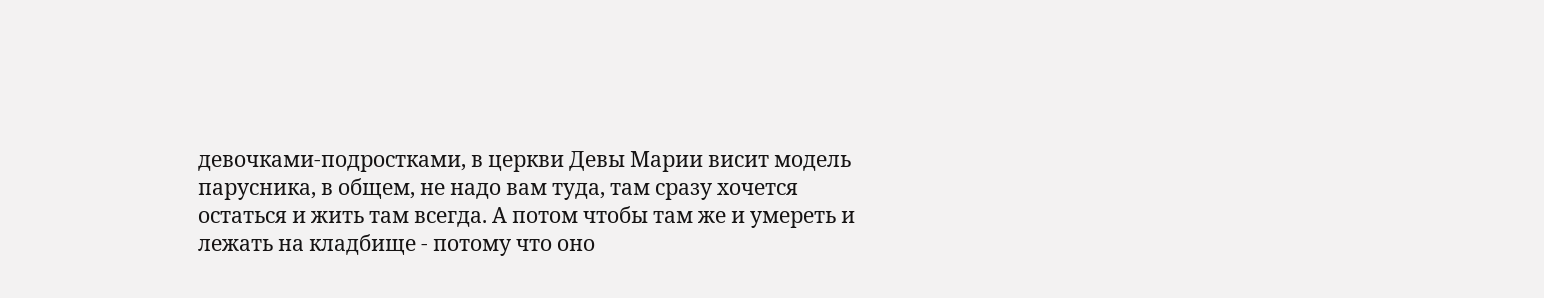девочками-подростками, в церкви Девы Марии висит модель парусника, в общем, не надо вам туда, там сразу хочется остаться и жить там всегда. А потом чтобы там же и умереть и лежать на кладбище - потому что оно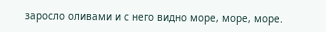заросло оливами и с него видно море, море, море.